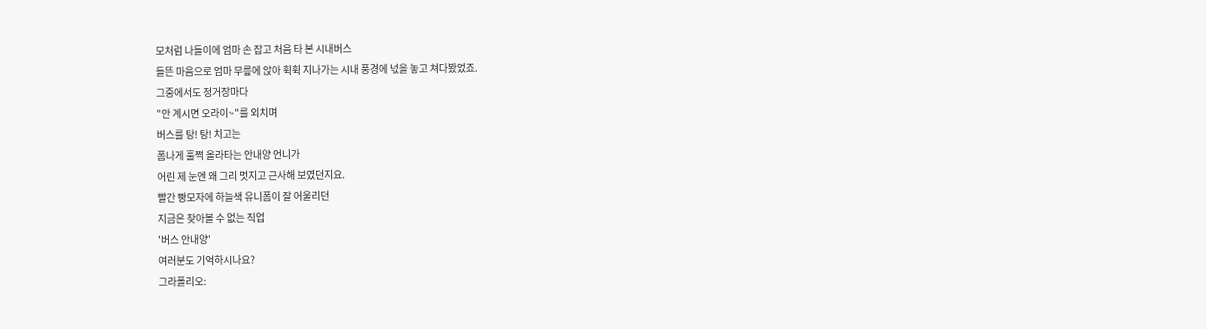모처럼 나들이에 엄마 손 잡고 처음 타 본 시내버스
들뜬 마음으로 엄마 무릎에 앉아 휙휙 지나가는 시내 풍경에 넋을 놓고 쳐다봤었죠.
그중에서도 정거장마다
"안 계시면 오라이~"를 외치며
버스를 탕! 탕! 치고는
폼나게 훌쩍 올라타는 안내양 언니가
어린 제 눈엔 왜 그리 멋지고 근사해 보였던지요.
빨간 빵모자에 하늘색 유니폼이 잘 어울리던
지금은 찾아볼 수 없는 직업
'버스 안내양'
여러분도 기억하시나요?
그라폴리오: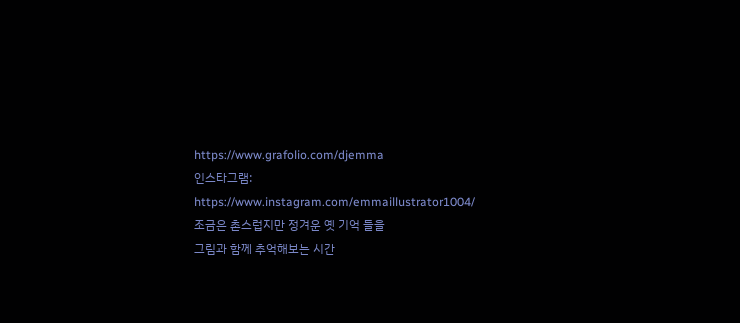https://www.grafolio.com/djemma
인스타그램:
https://www.instagram.com/emmaillustrator1004/
조금은 촌스럽지만 정겨운 옛 기억 들을
그림과 함께 추억해보는 시간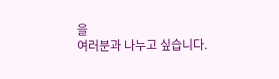을
여러분과 나누고 싶습니다.